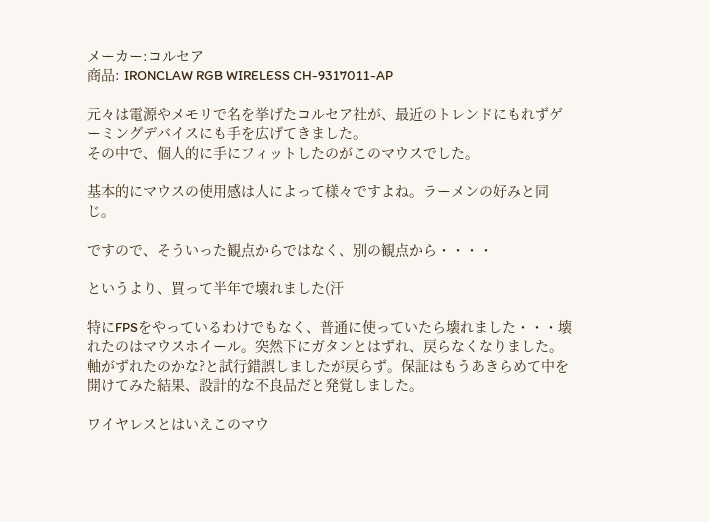メーカー:コルセア
商品: IRONCLAW RGB WIRELESS CH-9317011-AP

元々は電源やメモリで名を挙げたコルセア社が、最近のトレンドにもれずゲーミングデバイスにも手を広げてきました。
その中で、個人的に手にフィットしたのがこのマウスでした。

基本的にマウスの使用感は人によって様々ですよね。ラーメンの好みと同じ。

ですので、そういった観点からではなく、別の観点から・・・・

というより、買って半年で壊れました(汗

特にFPSをやっているわけでもなく、普通に使っていたら壊れました・・・壊れたのはマウスホイール。突然下にガタンとはずれ、戻らなくなりました。軸がずれたのかな?と試行錯誤しましたが戻らず。保証はもうあきらめて中を開けてみた結果、設計的な不良品だと発覚しました。

ワイヤレスとはいえこのマウ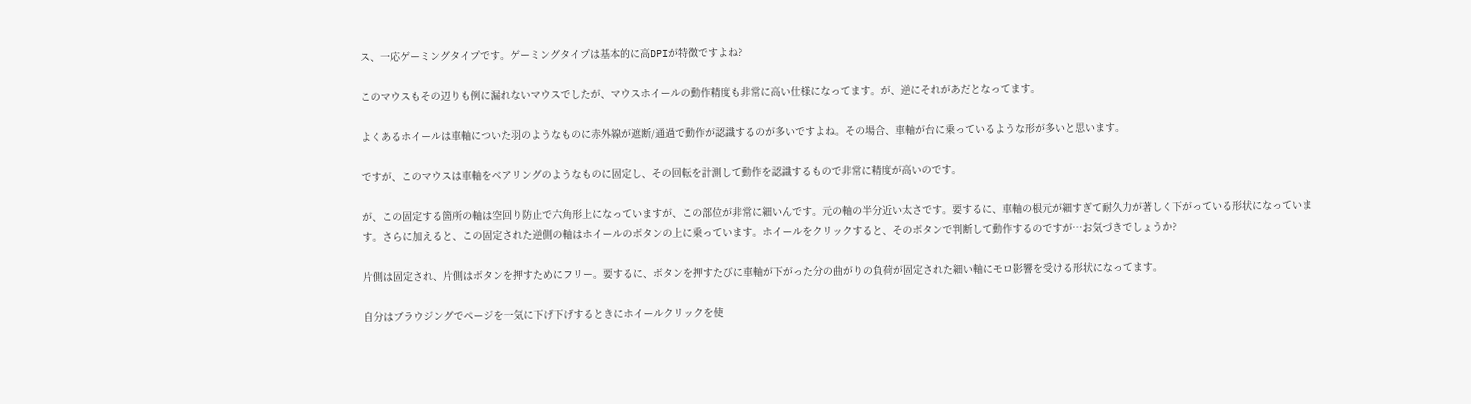ス、一応ゲーミングタイプです。ゲーミングタイプは基本的に高DPIが特徴ですよね?

このマウスもその辺りも例に漏れないマウスでしたが、マウスホイールの動作精度も非常に高い仕様になってます。が、逆にそれがあだとなってます。

よくあるホイールは車軸についた羽のようなものに赤外線が遮断/通過で動作が認識するのが多いですよね。その場合、車軸が台に乗っているような形が多いと思います。

ですが、このマウスは車軸をベアリングのようなものに固定し、その回転を計測して動作を認識するもので非常に精度が高いのです。

が、この固定する箇所の軸は空回り防止で六角形上になっていますが、この部位が非常に細いんです。元の軸の半分近い太さです。要するに、車軸の根元が細すぎて耐久力が著しく下がっている形状になっています。さらに加えると、この固定された逆側の軸はホイールのボタンの上に乗っています。ホイールをクリックすると、そのボタンで判断して動作するのですが…お気づきでしょうか?

片側は固定され、片側はボタンを押すためにフリー。要するに、ボタンを押すたびに車軸が下がった分の曲がりの負荷が固定された細い軸にモロ影響を受ける形状になってます。

自分はブラウジングでページを一気に下げ下げするときにホイールクリックを使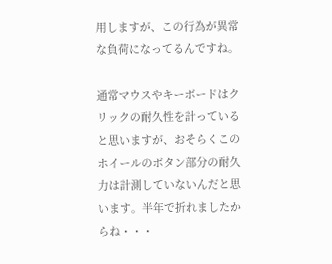用しますが、この行為が異常な負荷になってるんですね。

通常マウスやキーボードはクリックの耐久性を計っていると思いますが、おそらくこのホイールのボタン部分の耐久力は計測していないんだと思います。半年で折れましたからね・・・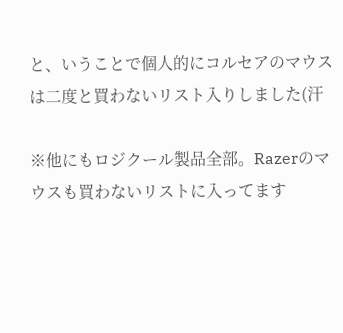と、いうことで個人的にコルセアのマウスは二度と買わないリスト入りしました(汗

※他にもロジクール製品全部。Razerのマウスも買わないリストに入ってます